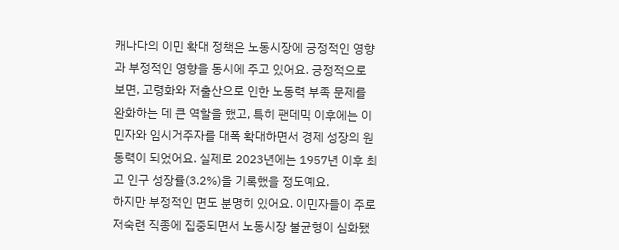캐나다의 이민 확대 정책은 노동시장에 긍정적인 영향과 부정적인 영향을 동시에 주고 있어요. 긍정적으로 보면, 고령화와 저출산으로 인한 노동력 부족 문제를 완화하는 데 큰 역할을 했고, 특히 팬데믹 이후에는 이민자와 임시거주자를 대폭 확대하면서 경제 성장의 원동력이 되었어요. 실제로 2023년에는 1957년 이후 최고 인구 성장률(3.2%)을 기록했을 정도예요.
하지만 부정적인 면도 분명히 있어요. 이민자들이 주로 저숙련 직종에 집중되면서 노동시장 불균형이 심화됐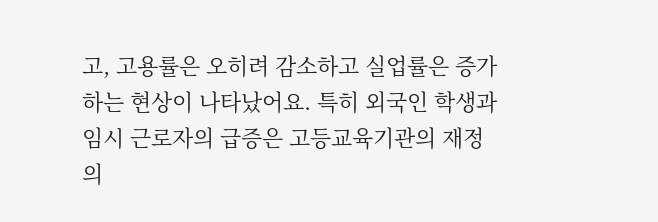고, 고용률은 오히려 감소하고 실업률은 증가하는 현상이 나타났어요. 특히 외국인 학생과 임시 근로자의 급증은 고등교육기관의 재정 의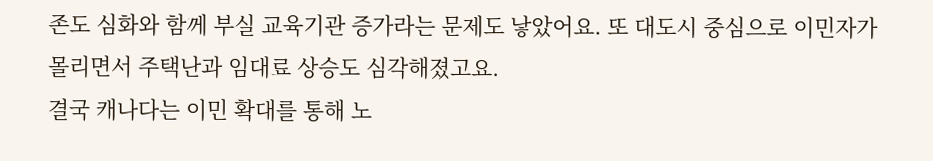존도 심화와 함께 부실 교육기관 증가라는 문제도 낳았어요. 또 대도시 중심으로 이민자가 몰리면서 주택난과 임대료 상승도 심각해졌고요.
결국 캐나다는 이민 확대를 통해 노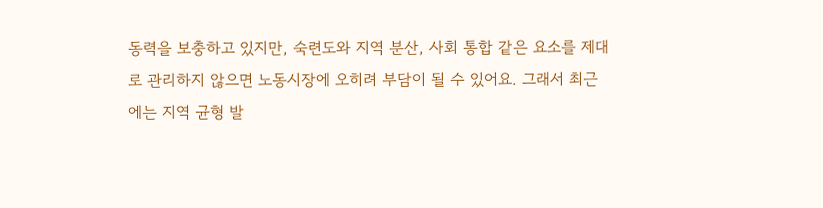동력을 보충하고 있지만, 숙련도와 지역 분산, 사회 통합 같은 요소를 제대로 관리하지 않으면 노동시장에 오히려 부담이 될 수 있어요. 그래서 최근에는 지역 균형 발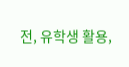전, 유학생 활용,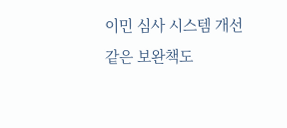이민 심사 시스템 개선 같은 보완책도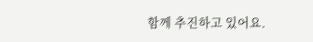함께 추진하고 있어요.